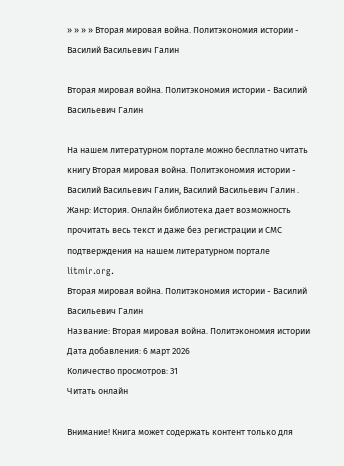» » » » Вторая мировая война. Политэкономия истории - Василий Васильевич Галин

Вторая мировая война. Политэкономия истории - Василий Васильевич Галин

На нашем литературном портале можно бесплатно читать книгу Вторая мировая война. Политэкономия истории - Василий Васильевич Галин, Василий Васильевич Галин . Жанр: История. Онлайн библиотека дает возможность прочитать весь текст и даже без регистрации и СМС подтверждения на нашем литературном портале litmir.org.
Вторая мировая война. Политэкономия истории - Василий Васильевич Галин
Название: Вторая мировая война. Политэкономия истории
Дата добавления: 6 март 2026
Количество просмотров: 31
Читать онлайн

Внимание! Книга может содержать контент только для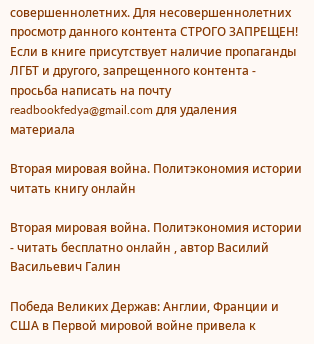совершеннолетних. Для несовершеннолетних просмотр данного контента СТРОГО ЗАПРЕЩЕН! Если в книге присутствует наличие пропаганды ЛГБТ и другого, запрещенного контента - просьба написать на почту readbookfedya@gmail.com для удаления материала

Вторая мировая война. Политэкономия истории читать книгу онлайн

Вторая мировая война. Политэкономия истории - читать бесплатно онлайн , автор Василий Васильевич Галин

Победа Великих Держав: Англии, Франции и США в Первой мировой войне привела к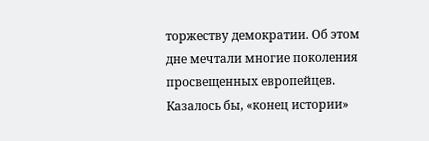торжеству демократии. Об этом дне мечтали многие поколения просвещенных европейцев. Казалось бы, «конец истории»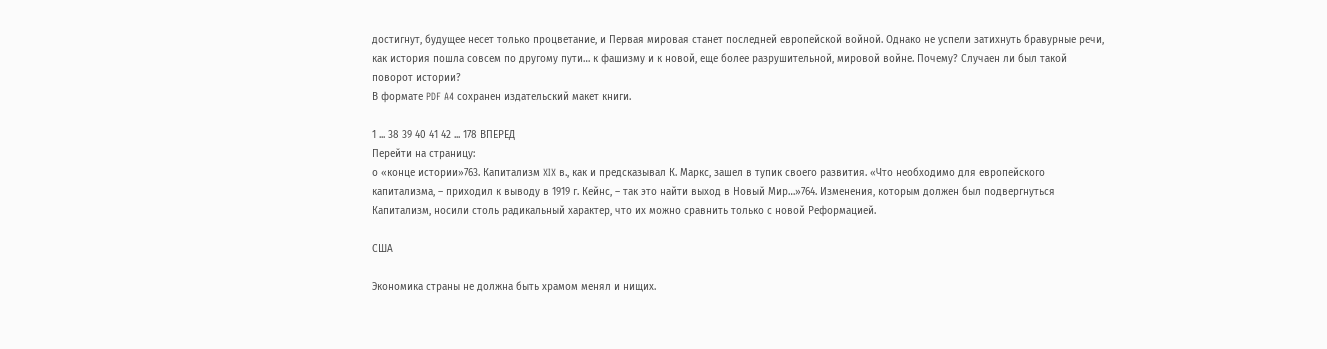достигнут, будущее несет только процветание, и Первая мировая станет последней европейской войной. Однако не успели затихнуть бравурные речи, как история пошла совсем по другому пути… к фашизму и к новой, еще более разрушительной, мировой войне. Почему? Случаен ли был такой поворот истории?
В формате PDF A4 сохранен издательский макет книги.

1 ... 38 39 40 41 42 ... 178 ВПЕРЕД
Перейти на страницу:
о «конце истории»763. Капитализм XIX в., как и предсказывал К. Маркс, зашел в тупик своего развития. «Что необходимо для европейского капитализма, – приходил к выводу в 1919 г. Кейнс, – так это найти выход в Новый Мир…»764. Изменения, которым должен был подвергнуться Капитализм, носили столь радикальный характер, что их можно сравнить только с новой Реформацией.

США

Экономика страны не должна быть храмом менял и нищих.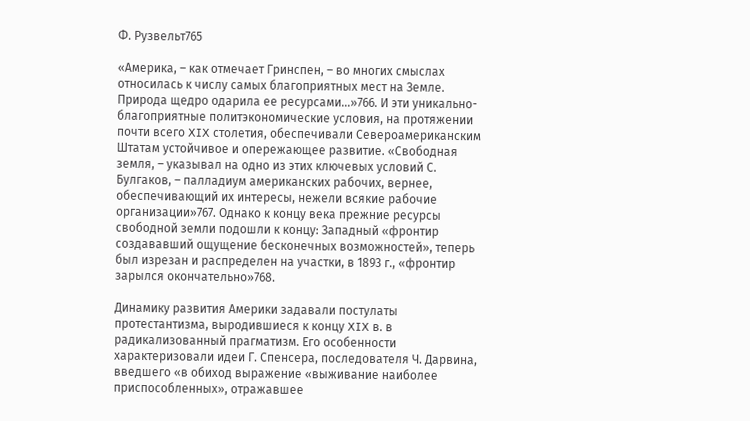Ф. Рузвельт765

«Америка, – как отмечает Гринспен, – во многих смыслах относилась к числу самых благоприятных мест на Земле. Природа щедро одарила ее ресурсами…»766. И эти уникально-благоприятные политэкономические условия, на протяжении почти всего XIX столетия, обеспечивали Североамериканским Штатам устойчивое и опережающее развитие. «Свободная земля, – указывал на одно из этих ключевых условий С. Булгаков, – палладиум американских рабочих, вернее, обеспечивающий их интересы, нежели всякие рабочие организации»767. Однако к концу века прежние ресурсы свободной земли подошли к концу: Западный «фронтир создававший ощущение бесконечных возможностей», теперь был изрезан и распределен на участки, в 1893 г., «фронтир зарылся окончательно»768.

Динамику развития Америки задавали постулаты протестантизма, выродившиеся к концу XIX в. в радикализованный прагматизм. Его особенности характеризовали идеи Г. Спенсера, последователя Ч. Дарвина, введшего «в обиход выражение «выживание наиболее приспособленных», отражавшее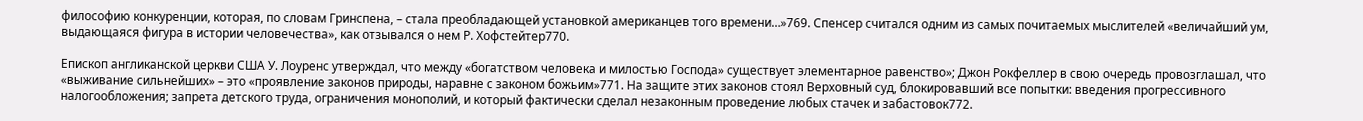философию конкуренции, которая, по словам Гринспена, – стала преобладающей установкой американцев того времени…»769. Спенсер считался одним из самых почитаемых мыслителей «величайший ум, выдающаяся фигура в истории человечества», как отзывался о нем Р. Хофстейтер770.

Епископ англиканской церкви США У. Лоуренс утверждал, что между «богатством человека и милостью Господа» существует элементарное равенство»; Джон Рокфеллер в свою очередь провозглашал, что «выживание сильнейших» – это «проявление законов природы, наравне с законом божьим»771. На защите этих законов стоял Верховный суд, блокировавший все попытки: введения прогрессивного налогообложения; запрета детского труда, ограничения монополий, и который фактически сделал незаконным проведение любых стачек и забастовок772.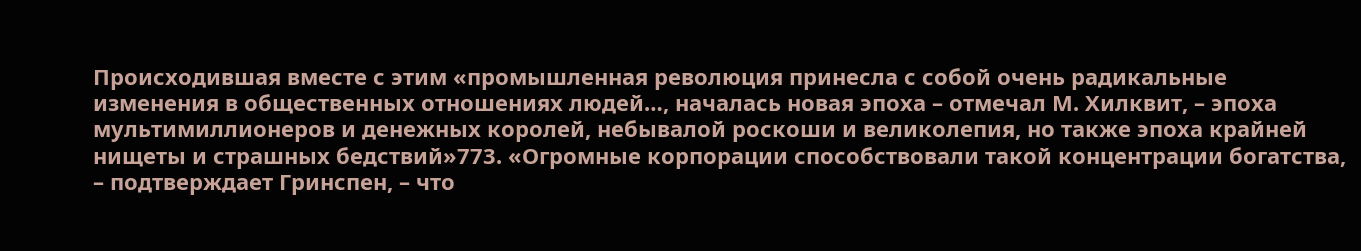Происходившая вместе с этим «промышленная революция принесла с собой очень радикальные изменения в общественных отношениях людей…, началась новая эпоха – отмечал М. Хилквит, – эпоха мультимиллионеров и денежных королей, небывалой роскоши и великолепия, но также эпоха крайней нищеты и страшных бедствий»773. «Огромные корпорации способствовали такой концентрации богатства, – подтверждает Гринспен, – что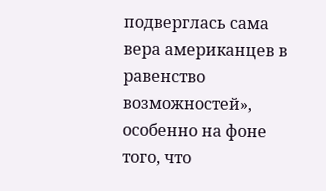подверглась сама вера американцев в равенство возможностей», особенно на фоне того, что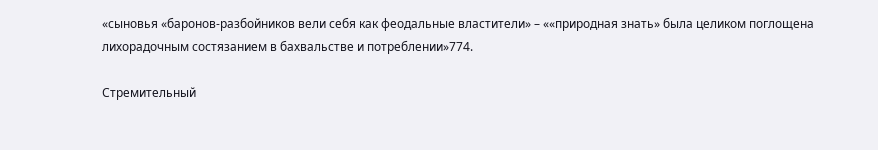«сыновья «баронов-разбойников вели себя как феодальные властители» – ««природная знать» была целиком поглощена лихорадочным состязанием в бахвальстве и потреблении»774.

Стремительный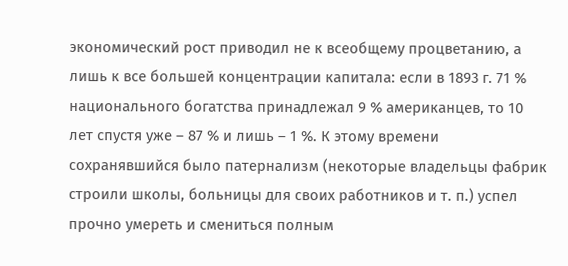экономический рост приводил не к всеобщему процветанию, а лишь к все большей концентрации капитала: если в 1893 г. 71 % национального богатства принадлежал 9 % американцев, то 10 лет спустя уже – 87 % и лишь – 1 %. К этому времени сохранявшийся было патернализм (некоторые владельцы фабрик строили школы, больницы для своих работников и т. п.) успел прочно умереть и смениться полным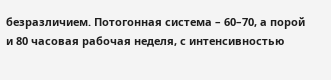безразличием. Потогонная система – 60–70, а порой и 80 часовая рабочая неделя, с интенсивностью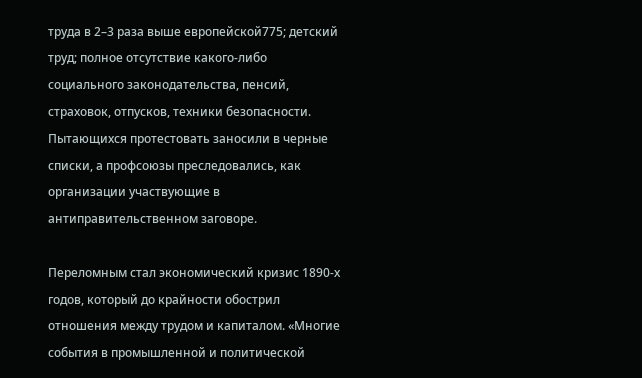труда в 2–3 раза выше европейской775; детский труд; полное отсутствие какого-либо социального законодательства, пенсий, страховок, отпусков, техники безопасности. Пытающихся протестовать заносили в черные списки, а профсоюзы преследовались, как организации участвующие в антиправительственном заговоре.

Переломным стал экономический кризис 1890-х годов, который до крайности обострил отношения между трудом и капиталом. «Многие события в промышленной и политической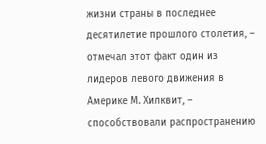жизни страны в последнее десятилетие прошлого столетия, – отмечал этот факт один из лидеров левого движения в Америке М. Хилквит, – способствовали распространению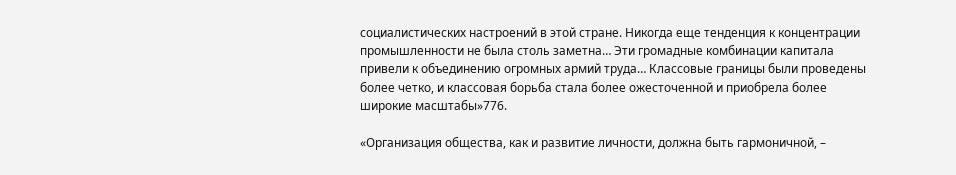социалистических настроений в этой стране. Никогда еще тенденция к концентрации промышленности не была столь заметна… Эти громадные комбинации капитала привели к объединению огромных армий труда… Классовые границы были проведены более четко, и классовая борьба стала более ожесточенной и приобрела более широкие масштабы»776.

«Организация общества, как и развитие личности, должна быть гармоничной, –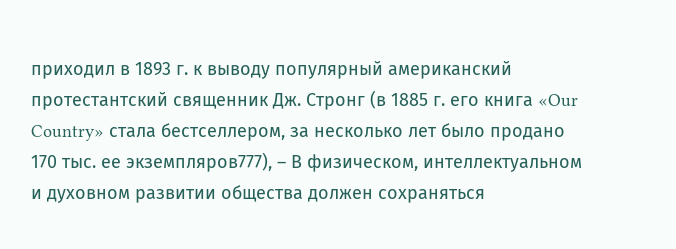приходил в 1893 г. к выводу популярный американский протестантский священник Дж. Стронг (в 1885 г. его книга «Our Country» стала бестселлером, за несколько лет было продано 170 тыс. ее экземпляров777), – В физическом, интеллектуальном и духовном развитии общества должен сохраняться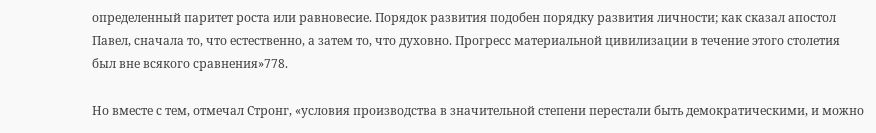определенный паритет роста или равновесие. Порядок развития подобен порядку развития личности; как сказал апостол Павел, сначала то, что естественно, а затем то, что духовно. Прогресс материальной цивилизации в течение этого столетия был вне всякого сравнения»778.

Но вместе с тем, отмечал Стронг, «условия производства в значительной степени перестали быть демократическими, и можно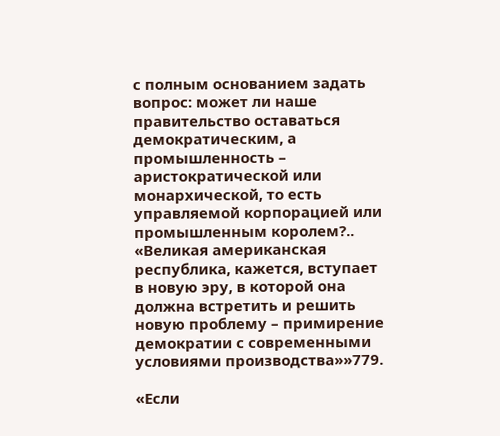с полным основанием задать вопрос: может ли наше правительство оставаться демократическим, а промышленность – аристократической или монархической, то есть управляемой корпорацией или промышленным королем?.. «Великая американская республика, кажется, вступает в новую эру, в которой она должна встретить и решить новую проблему – примирение демократии с современными условиями производства»»779.

«Если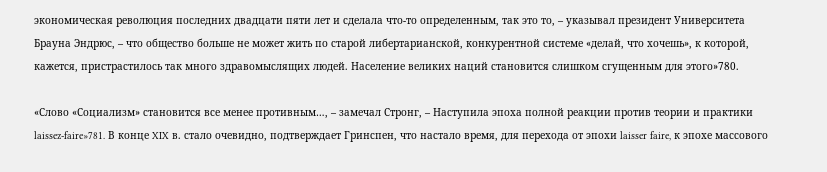экономическая революция последних двадцати пяти лет и сделала что-то определенным, так это то, – указывал президент Университета Брауна Эндрюс, – что общество больше не может жить по старой либертарианской, конкурентной системе «делай, что хочешь», к которой, кажется, пристрастилось так много здравомыслящих людей. Население великих наций становится слишком сгущенным для этого»780.

«Слово «Социализм» становится все менее противным…, – замечал Стронг, – Наступила эпоха полной реакции против теории и практики laissez-faire»781. В конце XIX в. стало очевидно, подтверждает Гринспен, что настало время, для перехода от эпохи laisser faire, к эпохе массового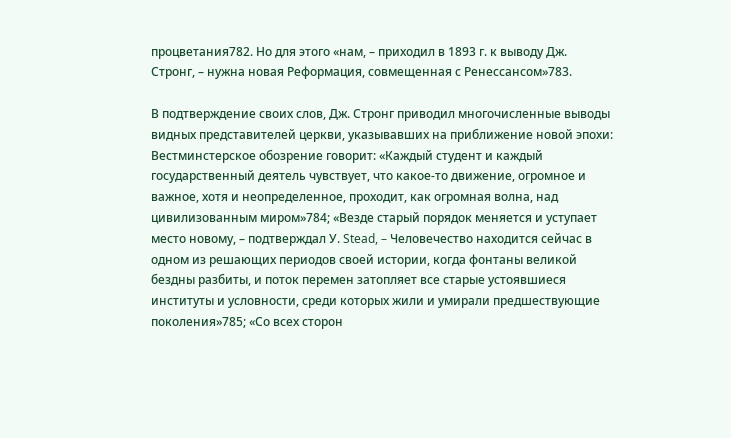процветания782. Но для этого «нам, – приходил в 1893 г. к выводу Дж. Стронг, – нужна новая Реформация, совмещенная с Ренессансом»783.

В подтверждение своих слов, Дж. Стронг приводил многочисленные выводы видных представителей церкви, указывавших на приближение новой эпохи: Вестминстерское обозрение говорит: «Каждый студент и каждый государственный деятель чувствует, что какое-то движение, огромное и важное, хотя и неопределенное, проходит, как огромная волна, над цивилизованным миром»784; «Везде старый порядок меняется и уступает место новому, – подтверждал У. Stead, – Человечество находится сейчас в одном из решающих периодов своей истории, когда фонтаны великой бездны разбиты, и поток перемен затопляет все старые устоявшиеся институты и условности, среди которых жили и умирали предшествующие поколения»785; «Со всех сторон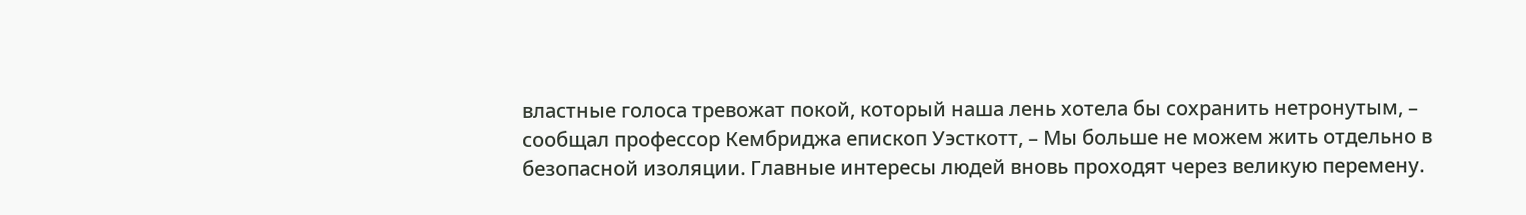властные голоса тревожат покой, который наша лень хотела бы сохранить нетронутым, – сообщал профессор Кембриджа епископ Уэсткотт, – Мы больше не можем жить отдельно в безопасной изоляции. Главные интересы людей вновь проходят через великую перемену.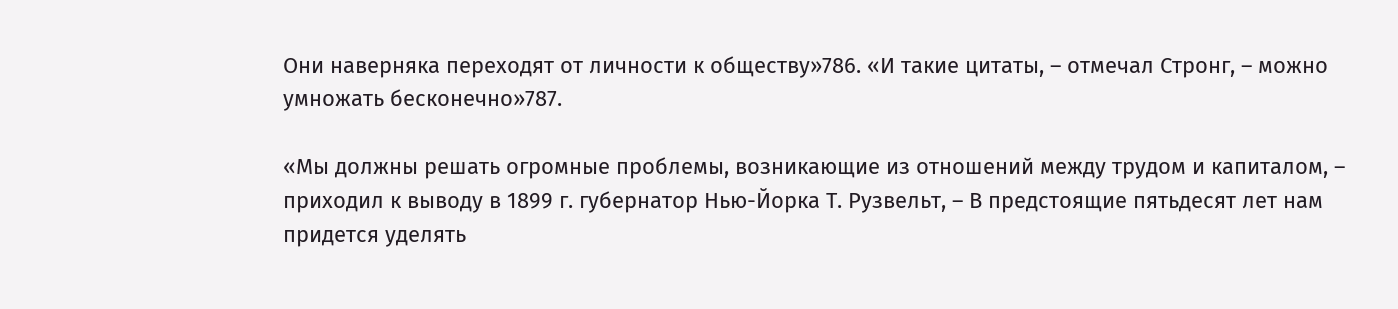Они наверняка переходят от личности к обществу»786. «И такие цитаты, – отмечал Стронг, – можно умножать бесконечно»787.

«Мы должны решать огромные проблемы, возникающие из отношений между трудом и капиталом, – приходил к выводу в 1899 г. губернатор Нью-Йорка Т. Рузвельт, – В предстоящие пятьдесят лет нам придется уделять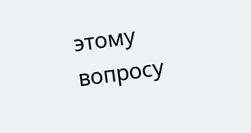этому вопросу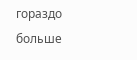гораздо больше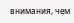внимания, чем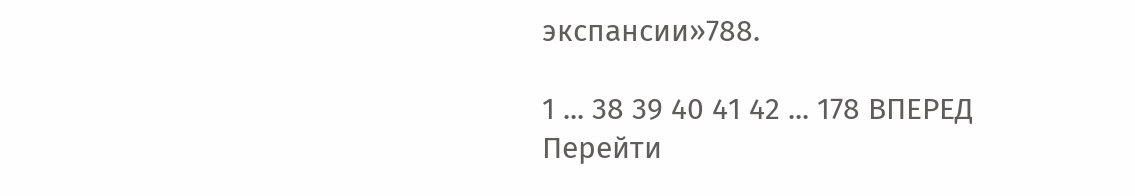экспансии»788.

1 ... 38 39 40 41 42 ... 178 ВПЕРЕД
Перейти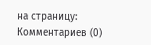на страницу:
Комментариев (0)